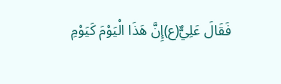فَقَالَ عَلِيٌّ(ع)إِنَّ هَذَا الْيَوْمَ كَيَوْمِ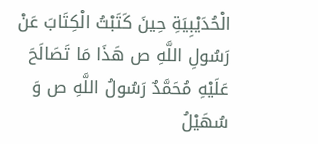الْحُدَيْبِيَةِ حِينَ كَتَبْتُ الْكِتَابَ عَنْ رَسُولِ اللَّهِ ص هَذَا مَا تَصَالَحَ عَلَيْهِ مُحَمَّدٌ رَسُولُ اللَّهِ ص وَ سُهَيْلُ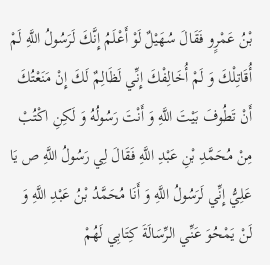بْنُ عَمْرٍو فَقَالَ سُهَيْلٌ لَوْ أَعْلَمُ إِنَّكَ لَرَسُولُ اللَّهِ لَمْ أُقَاتِلْكَ وَ لَمْ أُخَالِفْكَ إِنِّي لَظَالِمٌ لَكَ إِنْ مَنَعْتُكَ أَنْ تَطُوفَ بَيْتَ اللَّهِ وَ أَنْتَ رَسُولُهُ وَ لَكِنِ اكْتُبْ مِنْ مُحَمَّدِ بْنِ عَبْدِ اللَّهِ فَقَالَ لِي رَسُولُ اللَّهِ ص يَا عَلِيُّ إِنِّي لَرَسُولُ اللَّهِ وَ أَنَا مُحَمَّدُ بْنُ عَبْدِ اللَّهِ وَ لَنْ يَمْحُوَ عَنِّي الرِّسَالَةَ كِتَابِي لَهُمْ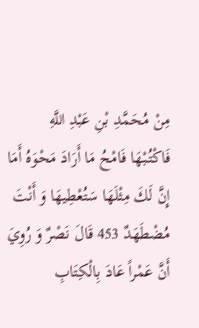مِنْ مُحَمَّدِ بْنِ عَبْدِ اللَّهِ فَاكْتُبْهَا فَامْحُ مَا أَرَادَ مَحْوَهُ أَمَا إِنَّ لَكَ مِثْلَهَا سَتُعْطِيهَا وَ أَنْتَ مُضْطَهَدٌ 453 قَالَ نَصْرٌ وَ رُوِيَ أَنَّ عَمْراً عَادَ بِالْكِتَابِ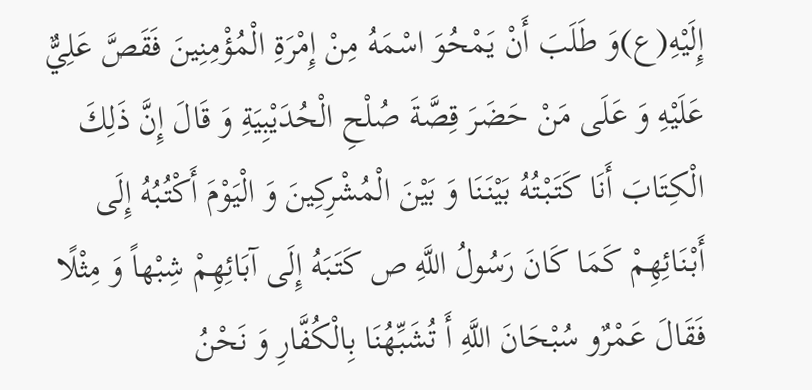إِلَيْهِ(ع)وَ طَلَبَ أَنْ يَمْحُوَ اسْمَهُ مِنْ إِمْرَةِ الْمُؤْمِنِينَ فَقَصَّ عَلِيٌّ عَلَيْهِ وَ عَلَى مَنْ حَضَرَ قِصَّةَ صُلْحِ الْحُدَيْبِيَةِ وَ قَالَ إِنَّ ذَلِكَ الْكِتَابَ أَنَا كَتَبْتُهُ بَيْنَنَا وَ بَيْنَ الْمُشْرِكِينَ وَ الْيَوْمَ أَكْتُبُهُ إِلَى أَبْنَائِهِمْ كَمَا كَانَ رَسُولُ اللَّهِ ص كَتَبَهُ إِلَى آبَائِهِمْ شِبْهاً وَ مِثْلًا فَقَالَ عَمْرٌو سُبْحَانَ اللَّهِ أَ تُشَبِّهُنَا بِالْكُفَّارِ وَ نَحْنُ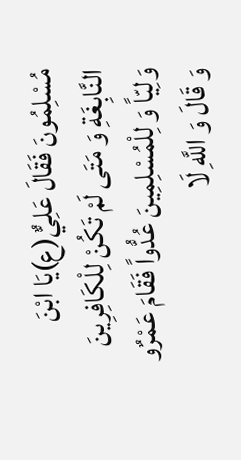مُسْلِمُونَ فَقَالَ عَلِيٌّ(ع)يَا ابْنَ النَّابِغَةِ وَ مَتَى لَمْ تَكُنْ لِلْكَافِرِينَ وَلِيّاً وَ لِلْمُسْلِمِينَ عُدُّواً فَقَامَ عَمْرٌو وَ قَالَ وَ اللَّهِ لَا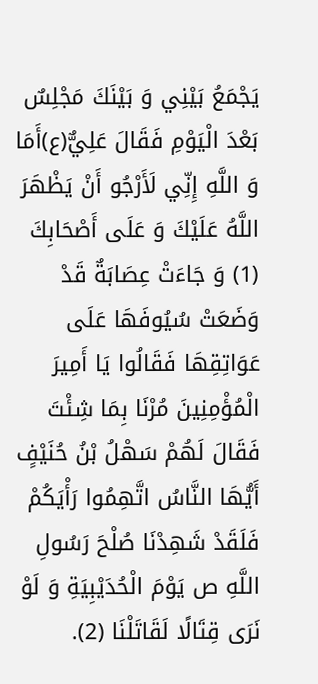يَجْمَعُ بَيْنِي وَ بَيْنَكَ مَجْلِسٌ بَعْدَ الْيَوْمِ فَقَالَ عَلِيٌّ(ع)أَمَا وَ اللَّهِ إِنِّي لَأَرْجُو أَنْ يَظْهَرَ اللَّهُ عَلَيْكَ وَ عَلَى أَصْحَابِكَ (1) وَ جَاءَتْ عِصَابَةٌ قَدْ وَضَعَتْ سُيُوفَهَا عَلَى عَوَاتِقِهَا فَقَالُوا يَا أَمِيرَ الْمُؤْمِنِينَ مُرْنَا بِمَا شِئْتَ فَقَالَ لَهُمْ سَهْلُ بْنُ حُنَيْفٍ أَيُّهَا النَّاسُ اتَّهِمُوا رَأْيَكُمْ فَلَقَدْ شَهِدْنَا صُلْحَ رَسُولِ اللَّهِ ص يَوْمَ الْحُدَيْبِيَةِ وَ لَوْ نَرَى قِتَالًا لَقَاتَلْنَا (2).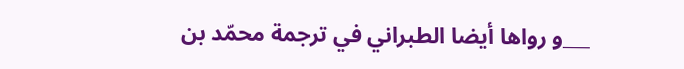___و رواها أيضا الطبراني في ترجمة محمّد بن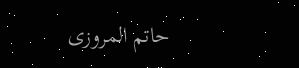حاتم المروزى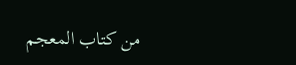من كتاب المعجم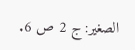الصغير: ج 2 ص 6.